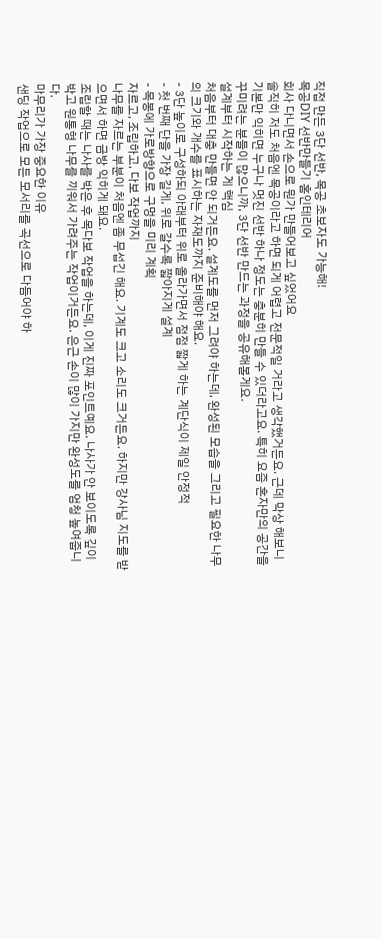직접 만든 3단 선반, 목공 초보자도 가능해!
목공DIY 선반만들기 홈인테리어
회사 다니면서 손으로 뭔가 만들어보고 싶었어요
솔직히 저도 처음엔 목공이라고 하면 되게 어렵고 전문적일 거라고 생각했거든요. 근데 막상 해보니 기본만 익히면 누구나 멋진 선반 하나 정도는 충분히 만들 수 있더라고요. 특히 요즘 혼자만의 공간을 꾸미려는 분들이 많으니까, 3단 선반 만드는 과정을 공유해볼게요.
설계부터 시작하는 게 핵심
처음부터 대충 만들면 안 되거든요. 설계도를 먼저 그려야 하는데, 완성된 모습을 그리고 필요한 나무의 크기와 개수를 표시하는 자재도까지 준비해야 해요.
- 3단 높이로 구성하되 아래부터 위로 올라가면서 점점 짧게 하는 계단식이 제일 안정적
- 첫 번째 단을 가장 길게, 위로 갈수록 짧아지게 설계
- 목봉에 가로방향으로 구멍을 미리 계획
자르고, 조립하고, 다보 작업까지
나무를 자르는 부분이 처음엔 좀 무섭긴 해요. 기계도 크고 소리도 크거든요. 하지만 강사님 지도를 받으면서 하면 금방 익히게 돼요.
조립할 때는 나사를 박은 후 목다보 작업을 하는데, 이게 진짜 포인트예요. 나사가 안 보이도록 깊이 박고 원통형 나무를 끼워서 가려주는 작업이거든요. 은근 손이 많이 가지만 완성도를 엄청 높여줍니다.
마무리가 가장 중요한 이유
샌딩 작업으로 모든 모서리를 곡선으로 다듬어야 하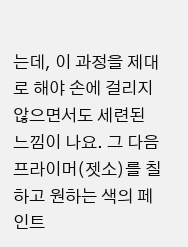는데, 이 과정을 제대로 해야 손에 걸리지 않으면서도 세련된 느낌이 나요. 그 다음 프라이머(젯소)를 칠하고 원하는 색의 페인트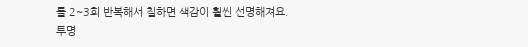를 2~3회 반복해서 칠하면 색감이 훨씬 선명해져요.
투명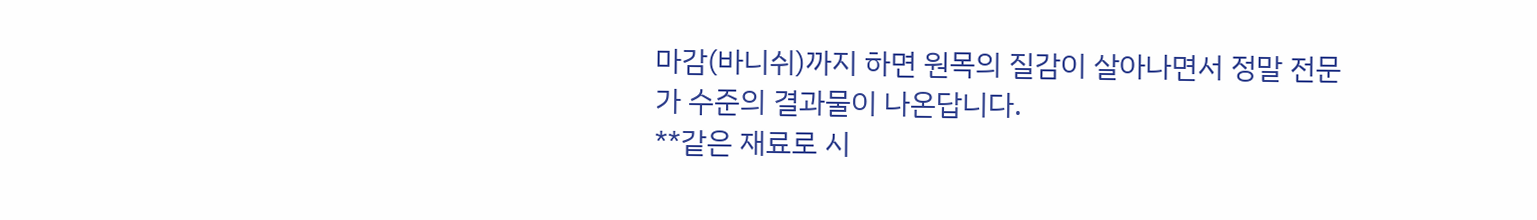마감(바니쉬)까지 하면 원목의 질감이 살아나면서 정말 전문가 수준의 결과물이 나온답니다.
**같은 재료로 시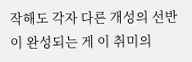작해도 각자 다른 개성의 선반이 완성되는 게 이 취미의